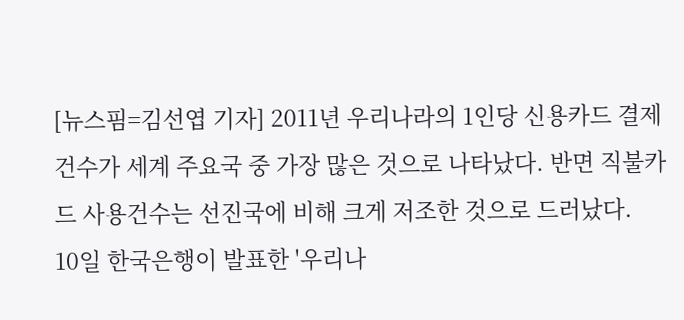[뉴스핌=김선엽 기자] 2011년 우리나라의 1인당 신용카드 결제건수가 세계 주요국 중 가장 많은 것으로 나타났다. 반면 직불카드 사용건수는 선진국에 비해 크게 저조한 것으로 드러났다.
10일 한국은행이 발표한 '우리나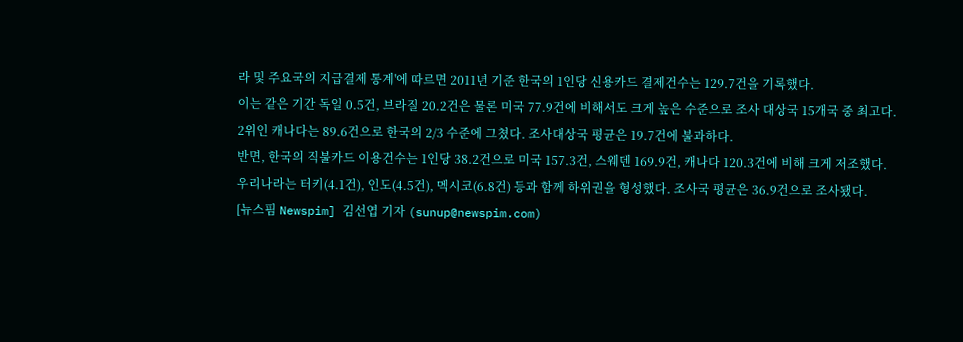라 및 주요국의 지급결제 통계'에 따르면 2011년 기준 한국의 1인당 신용카드 결제건수는 129.7건을 기록했다.
이는 같은 기간 독일 0.5건, 브라질 20.2건은 물론 미국 77.9건에 비해서도 크게 높은 수준으로 조사 대상국 15개국 중 최고다.
2위인 캐나다는 89.6건으로 한국의 2/3 수준에 그쳤다. 조사대상국 평균은 19.7건에 불과하다.
반면, 한국의 직불카드 이용건수는 1인당 38.2건으로 미국 157.3건, 스웨덴 169.9건, 캐나다 120.3건에 비해 크게 저조했다.
우리나라는 터키(4.1건), 인도(4.5건), 멕시코(6.8건) 등과 함께 하위권을 형성했다. 조사국 평균은 36.9건으로 조사됐다.
[뉴스핌 Newspim] 김선엽 기자 (sunup@newspim.com)